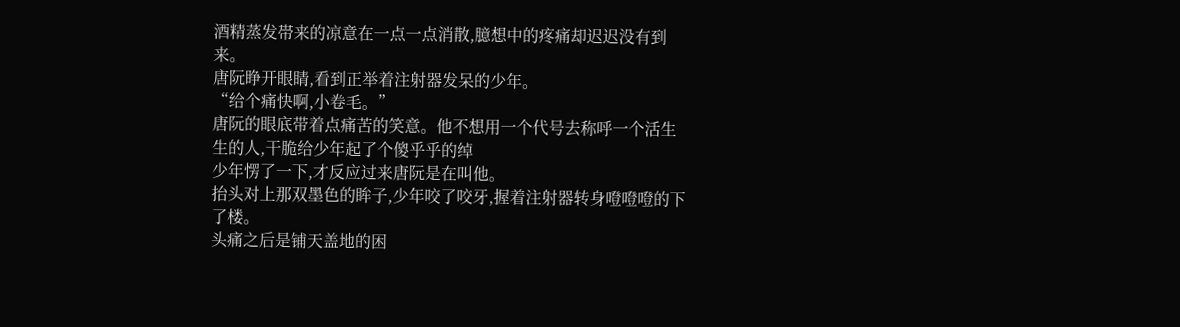酒精蒸发帯来的凉意在一点一点消散,臆想中的疼痛却迟迟没有到来。
唐阮睁开眼睛,看到正举着注射器发呆的少年。
“给个痛快啊,小卷毛。”
唐阮的眼底带着点痛苦的笑意。他不想用一个代号去称呼一个活生生的人,干脆给少年起了个傻乎乎的绰
少年愣了一下,才反应过来唐阮是在叫他。
抬头对上那双墨色的眸子,少年咬了咬牙,握着注射器转身噔噔噔的下了楼。
头痛之后是铺天盖地的困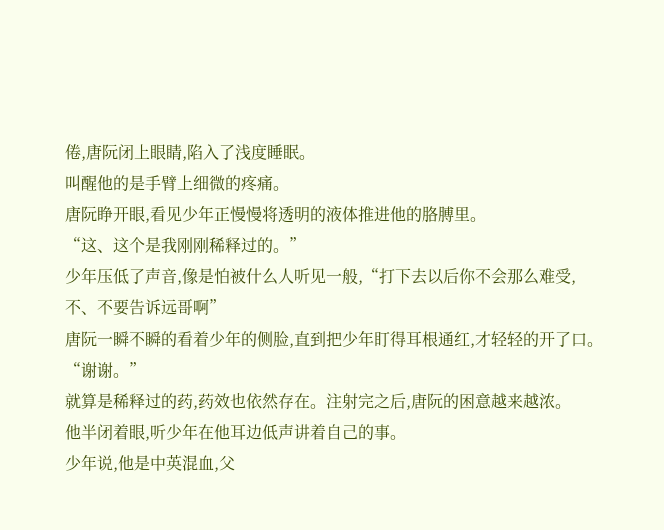倦,唐阮闭上眼睛,陷入了浅度睡眠。
叫醒他的是手臂上细微的疼痛。
唐阮睁开眼,看见少年正慢慢将透明的液体推进他的胳膊里。
“这、这个是我刚刚稀释过的。”
少年压低了声音,像是怕被什么人听见一般,“打下去以后你不会那么难受,不、不要告诉远哥啊”
唐阮一瞬不瞬的看着少年的侧脸,直到把少年盯得耳根通红,才轻轻的开了口。
“谢谢。”
就算是稀释过的药,药效也依然存在。注射完之后,唐阮的困意越来越浓。
他半闭着眼,听少年在他耳边低声讲着自己的事。
少年说,他是中英混血,父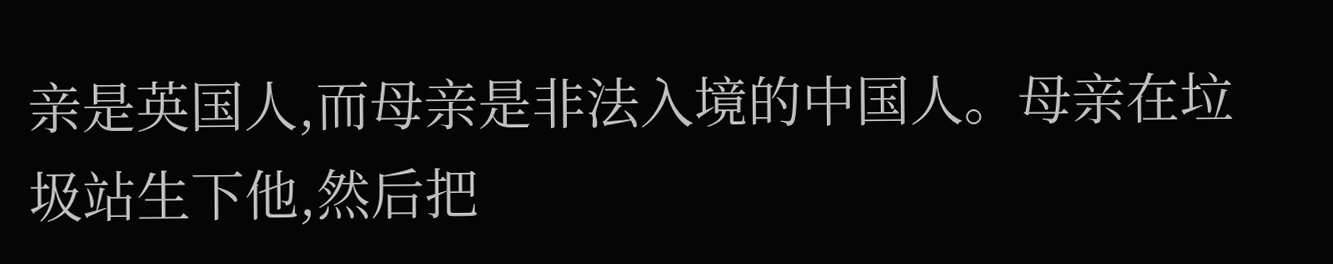亲是英国人,而母亲是非法入境的中国人。母亲在垃圾站生下他,然后把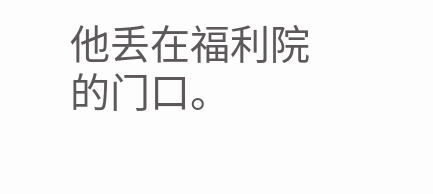他丢在福利院的门口。